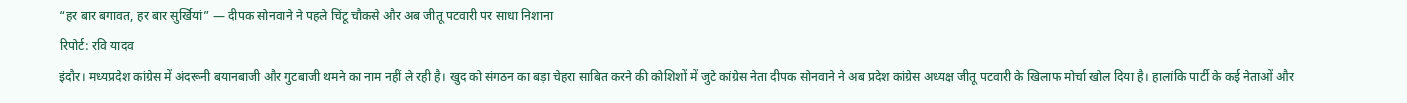“हर बार बगावत, हर बार सुर्खियां” — दीपक सोनवाने ने पहले चिंटू चौकसे और अब जीतू पटवारी पर साधा निशाना
रिपोर्ट: रवि यादव
इंदौर। मध्यप्रदेश कांग्रेस में अंदरूनी बयानबाजी और गुटबाजी थमने का नाम नहीं ले रही है। खुद को संगठन का बड़ा चेहरा साबित करने की कोशिशों में जुटे कांग्रेस नेता दीपक सोनवाने ने अब प्रदेश कांग्रेस अध्यक्ष जीतू पटवारी के खिलाफ मोर्चा खोल दिया है। हालांकि पार्टी के कई नेताओं और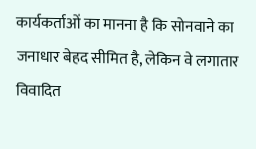कार्यकर्ताओं का मानना है कि सोनवाने का जनाधार बेहद सीमित है, लेकिन वे लगातार विवादित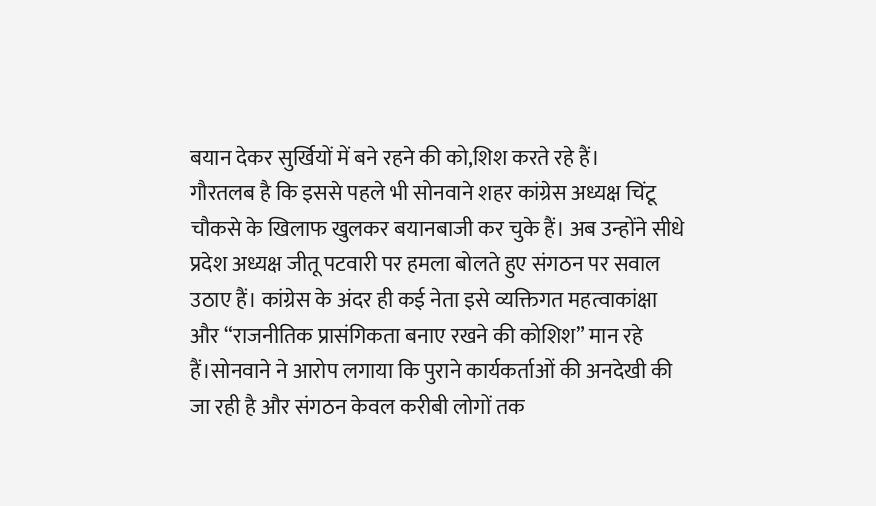बयान देकर सुर्खियों में बने रहने की को,शिश करते रहे हैं।
गौरतलब है कि इससे पहले भी सोनवाने शहर कांग्रेस अध्यक्ष चिंटू चौकसे के खिलाफ खुलकर बयानबाजी कर चुके हैं। अब उन्होंने सीधे प्रदेश अध्यक्ष जीतू पटवारी पर हमला बोलते हुए संगठन पर सवाल उठाए हैं। कांग्रेस के अंदर ही कई नेता इसे व्यक्तिगत महत्वाकांक्षा और “राजनीतिक प्रासंगिकता बनाए रखने की कोशिश” मान रहे हैं।सोनवाने ने आरोप लगाया कि पुराने कार्यकर्ताओं की अनदेखी की जा रही है और संगठन केवल करीबी लोगों तक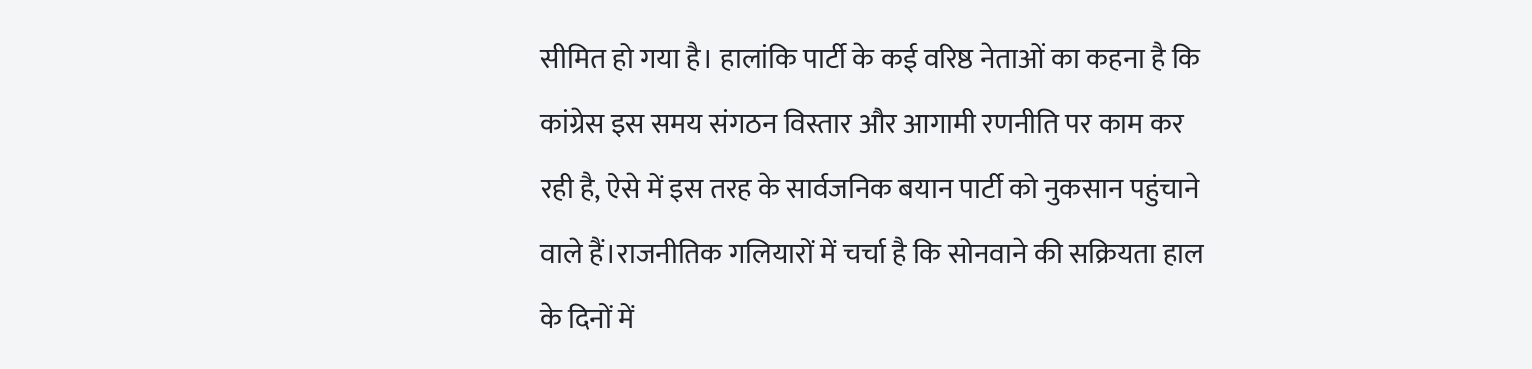सीमित हो गया है। हालांकि पार्टी के कई वरिष्ठ नेताओं का कहना है कि कांग्रेस इस समय संगठन विस्तार और आगामी रणनीति पर काम कर रही है, ऐसे में इस तरह के सार्वजनिक बयान पार्टी को नुकसान पहुंचाने वाले हैं।राजनीतिक गलियारों में चर्चा है कि सोनवाने की सक्रियता हाल के दिनों में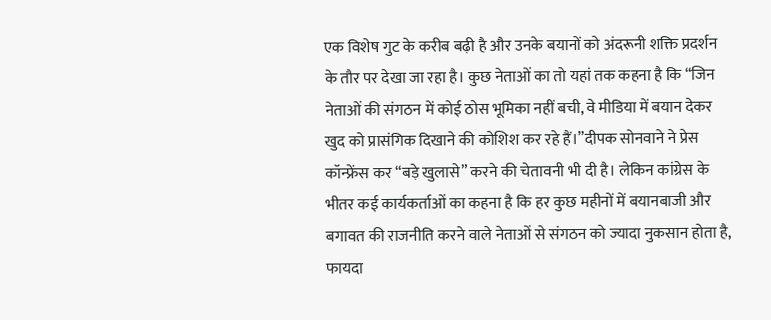एक विशेष गुट के करीब बढ़ी है और उनके बयानों को अंदरूनी शक्ति प्रदर्शन के तौर पर देखा जा रहा है। कुछ नेताओं का तो यहां तक कहना है कि “जिन नेताओं की संगठन में कोई ठोस भूमिका नहीं बची, वे मीडिया में बयान देकर खुद को प्रासंगिक दिखाने की कोशिश कर रहे हैं।”दीपक सोनवाने ने प्रेस कॉन्फ्रेंस कर “बड़े खुलासे” करने की चेतावनी भी दी है। लेकिन कांग्रेस के भीतर कई कार्यकर्ताओं का कहना है कि हर कुछ महीनों में बयानबाजी और बगावत की राजनीति करने वाले नेताओं से संगठन को ज्यादा नुकसान होता है, फायदा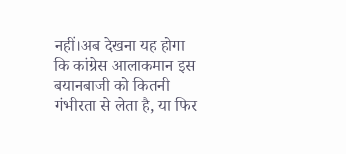नहीं।अब देखना यह होगा कि कांग्रेस आलाकमान इस बयानबाजी को कितनी गंभीरता से लेता है, या फिर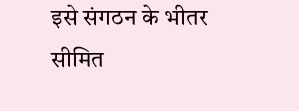इसे संगठन के भीतर सीमित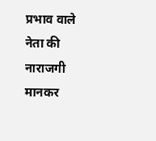प्रभाव वाले नेता की नाराजगी मानकर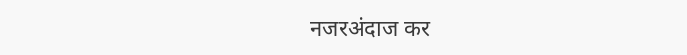नजरअंदाज कर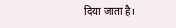दिया जाता है।